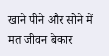खाने पीने और सोने में मत जीवन बेकार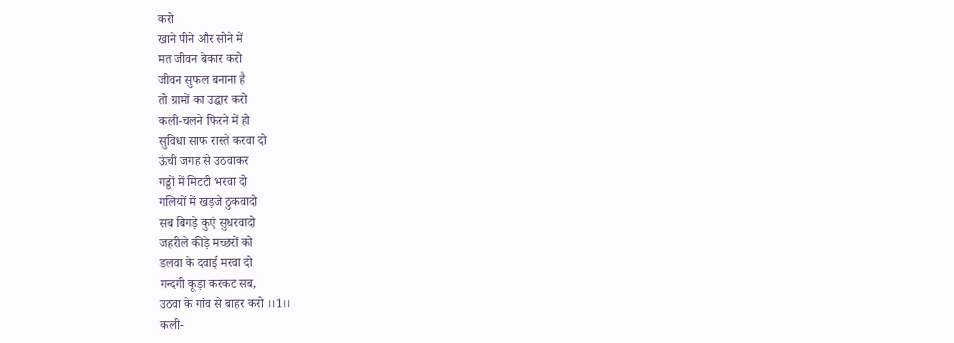करो
खाने पीने और सोने में
मत जीवन बेकार करो
जीवन सुफल बनाना है
तो ग्रामों का उद्धार करो
कली-चलने फिरने में हो
सुविधा साफ रास्ते करवा दो
ऊंची जगह से उठवाकर
गड्डों में मिटटी भरवा दो
गलियों में खड़जे ठुकवादो
सब बिगड़े कुएं सुधरवादो
जहरीले कीड़े मच्छरों को
डलवा के दवाई मरवा दो
गन्दगी कूड़ा करकट सब,
उठवा के गांव से बाहर करो ।।1।।
कली-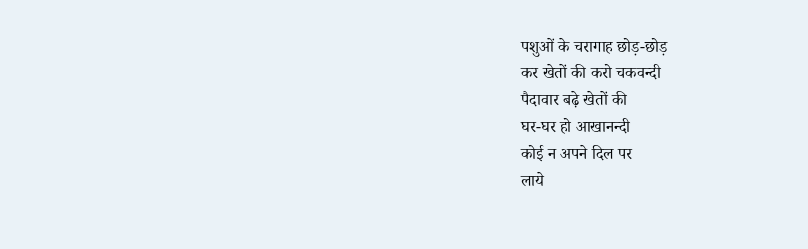पशुओं के चरागाह छोड़-छोड़
कर खेतों की करो चकवन्दी
पैदावार बढ़े खेतों की
घर-घर हो आखानन्दी
कोई न अपने दिल पर
लाये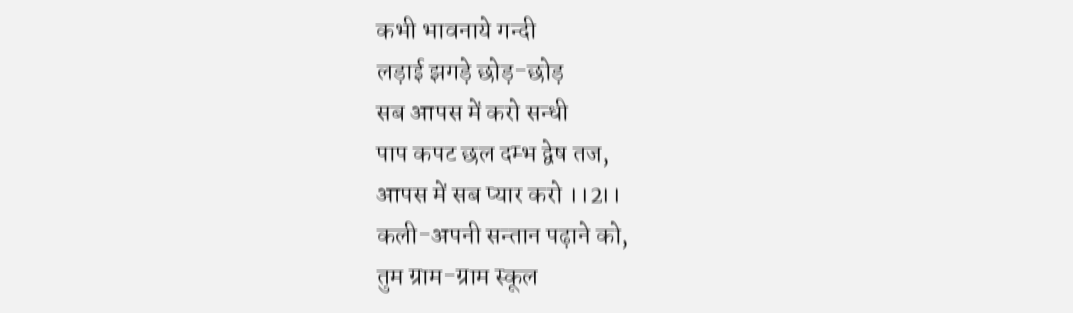कभी भावनाये गन्दी
लड़ाई झगड़े छोड़-छोड़
सब आपस में करो सन्धी
पाप कपट छल दम्भ द्वेष तज,
आपस में सब प्यार करो ।।2।।
कली-अपनी सन्तान पढ़ाने को,
तुम ग्राम-ग्राम स्कूल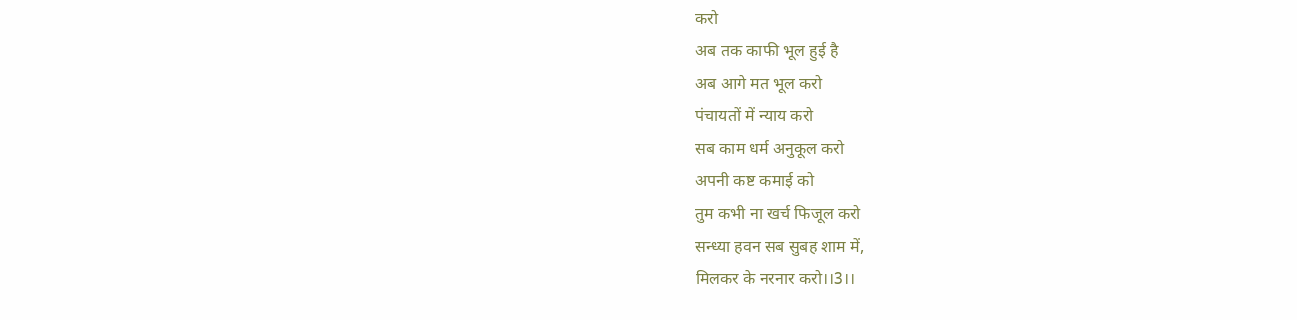करो
अब तक काफी भूल हुई है
अब आगे मत भूल करो
पंचायतों में न्याय करो
सब काम धर्म अनुकूल करो
अपनी कष्ट कमाई को
तुम कभी ना खर्च फिजूल करो
सन्ध्या हवन सब सुबह शाम में,
मिलकर के नरनार करो।।3।।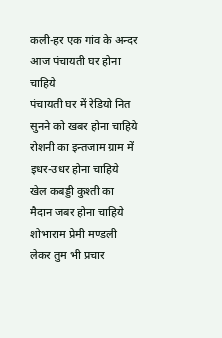कली-हर एक गांव के अन्दर
आज पंचायती घर होना चाहिये
पंचायती घर में रेडियो नित
सुनने को खबर होना चाहिये
रोशनी का इन्तजाम ग्राम में
इधर-उधर होना चाहिये
खेल कबड्डी कुश्ती का
मैदान जबर होना चाहिये
शोभाराम प्रेमी मण्डली
लेकर तुम भी प्रचार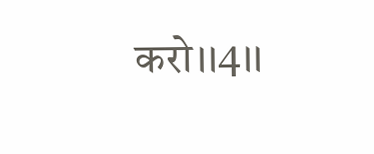करो।।4।।